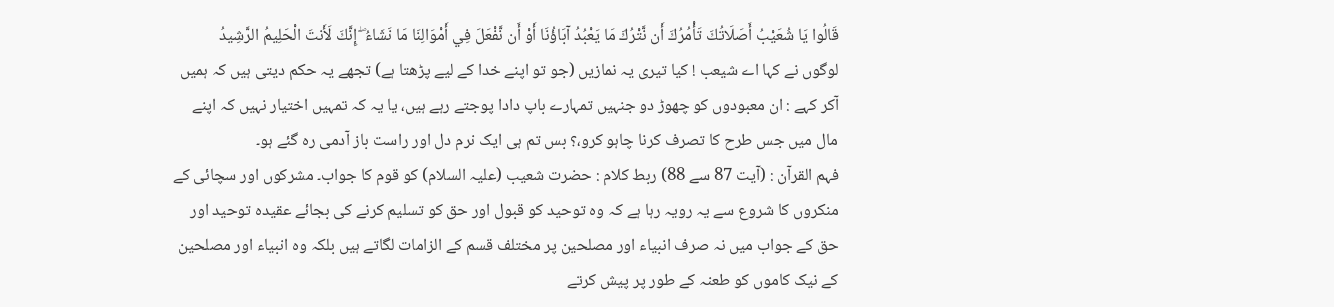قَالُوا يَا شُعَيْبُ أَصَلَاتُكَ تَأْمُرُكَ أَن نَّتْرُكَ مَا يَعْبُدُ آبَاؤُنَا أَوْ أَن نَّفْعَلَ فِي أَمْوَالِنَا مَا نَشَاءُ ۖ إِنَّكَ لَأَنتَ الْحَلِيمُ الرَّشِيدُ
لوگوں نے کہا اے شیعب ! کیا تیری یہ نمازیں (جو تو اپنے خدا کے لیے پڑھتا ہے) تجھے یہ حکم دیتی ہیں کہ ہمیں آکر کہے : ان معبودوں کو چھوڑ دو جنہیں تمہارے باپ دادا پوجتے رہے ہیں، یا یہ کہ تمہیں اختیار نہیں کہ اپنے مال میں جس طرح کا تصرف کرنا چاہو کرو،؟ بس تم ہی ایک نرم دل اور راست باز آدمی رہ گئے ہو۔
فہم القرآن : (آیت 87 سے 88) ربط کلام : حضرت شعیب (علیہ السلام) کو قوم کا جواب۔ مشرکوں اور سچائی کے منکروں کا شروع سے یہ رویہ رہا ہے کہ وہ توحید کو قبول اور حق کو تسلیم کرنے کی بجائے عقیدہ توحید اور حق کے جواب میں نہ صرف انبیاء اور مصلحین پر مختلف قسم کے الزامات لگاتے ہیں بلکہ وہ انبیاء اور مصلحین کے نیک کاموں کو طعنہ کے طور پر پیش کرتے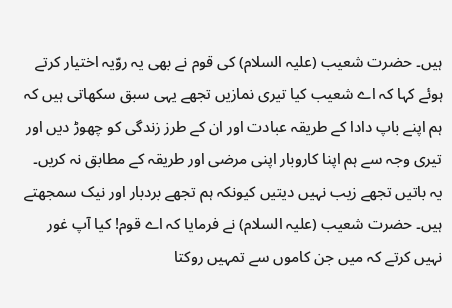ہیں۔ حضرت شعیب (علیہ السلام) کی قوم نے بھی یہ روّیہ اختیار کرتے ہوئے کہا کہ اے شعیب کیا تیری نمازیں تجھے یہی سبق سکھاتی ہیں کہ ہم اپنے باپ دادا کے طریقہ عبادت اور ان کے طرز زندگی کو چھوڑ دیں اور تیری وجہ سے ہم اپنا کاروبار اپنی مرضی اور طریقہ کے مطابق نہ کریں۔ یہ باتیں تجھے زیب نہیں دیتیں کیونکہ ہم تجھے بردبار اور نیک سمجھتے ہیں۔ حضرت شعیب (علیہ السلام) نے فرمایا کہ اے قوم! کیا آپ غور نہیں کرتے کہ میں جن کاموں سے تمہیں روکتا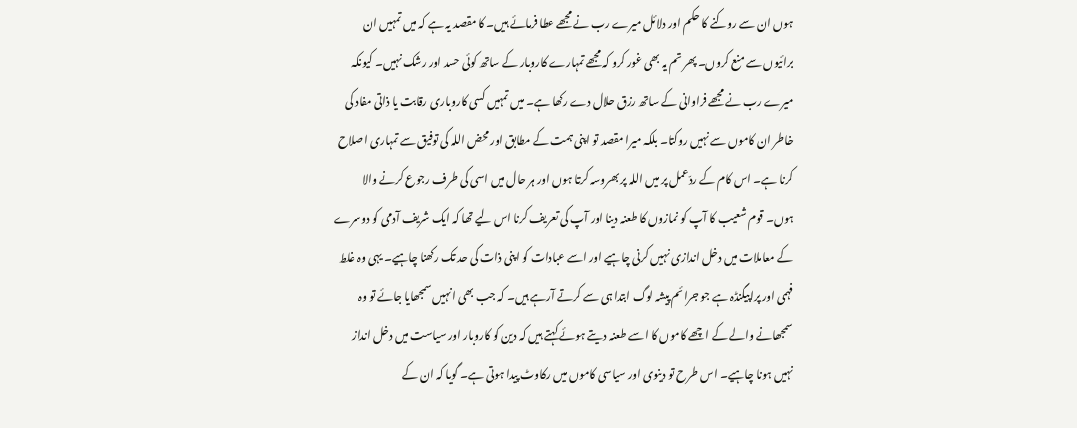ہوں ان سے روکنے کا حکم اور دلائل میرے رب نے مجھے عطا فرمائے ہیں۔ کا مقصد یہ ہے کہ میں تمہیں ان برائیوں سے منع کروں۔ پھر تم یہ بھی غور کرو کہ مجھے تمہارے کاروبار کے ساتھ کوئی حسد اور رشک نہیں۔ کیونکہ میرے رب نے مجھے فراوانی کے ساتھ رزق حلال دے رکھا ہے۔ میں تمہیں کسی کاروباری رقابت یا ذاتی مفاد کی خاطر ان کاموں سے نہیں روکتا۔ بلکہ میرا مقصد تو اپنی ہمت کے مطابق اور محض اللہ کی توفیق سے تمہاری اصلاح کرنا ہے۔ اس کام کے ردّعمل پر میں اللہ پر بھروسہ کرتا ہوں اور ہر حال میں اسی کی طرف رجوع کرنے والا ہوں۔ قوم شعیب کا آپ کو نمازوں کا طعنہ دینا اور آپ کی تعریف کرنا اس لیے تھا کہ ایک شریف آدمی کو دوسرے کے معاملات میں دخل اندازی نہیں کرنی چاہیے اور اسے عبادات کو اپنی ذات کی حد تک رکھنا چاہیے۔ یہی وہ غلط فہمی اور پراپیگنڈہ ہے جو جرائم پیشہ لوگ ابتدا ہی سے کرتے آرہے ہیں۔ کہ جب بھی انہیں سمجھایا جائے تو وہ سمجھانے والے کے اچھے کاموں کا اسے طعنہ دیتے ہوئے کہتے ہیں کہ دین کو کاروبار اور سیاست میں دخل انداز نہیں ہونا چاہیے۔ اس طرح تو دینوی اور سیاسی کاموں میں رکاوٹ پیدا ہوتی ہے۔ گویا کہ ان کے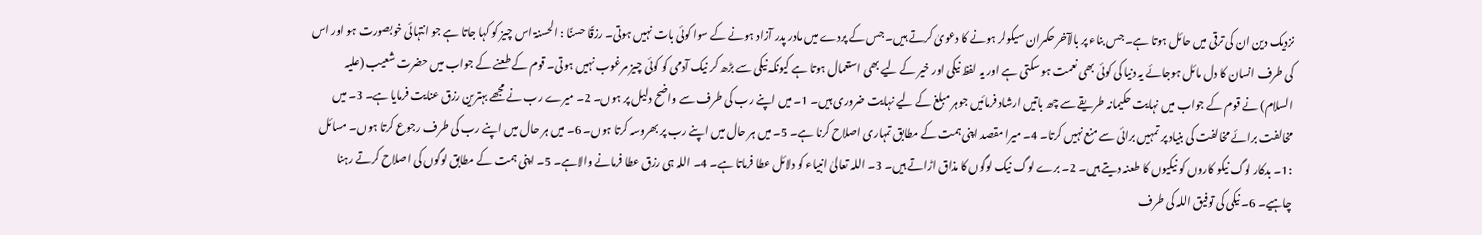نزدیک دین ان کی ترقی میں حائل ہوتا ہے۔ جس بناء پر بالآخر حکمران سیکولر ہونے کا دعویٰ کرتے ہیں۔ جس کے پردے میں مادر پدر آزاد ہونے کے سوا کوئی بات نہیں ہوتی۔ رزقًا حسنًا : الحسنۃ اس چیز کو کہا جاتا ہے جو انتہائی خوبصورت ہو اور اس کی طرف انسان کا دل مائل ہوجائے یہ دنیا کی کوئی بھی نعمت ہو سکتی ہے اور یہ لفظ نیکی اور خیر کے لیے بھی استعمال ہوتا ہے کیونکہ نیکی سے بڑھ کر نیک آدمی کو کوئی چیز مرغوب نہیں ہوتی۔ قوم کے طعنے کے جواب میں حضرت شعیب (علیہ السلام) نے قوم کے جواب میں نہایت حکیمانہ طریقے سے چھ باتیں ارشاد فرمائیں جوہر مبلغ کے لیے نہایت ضروری ہیں۔ 1۔ میں اپنے رب کی طرف سے واضح دلیل پر ہوں۔ 2۔ میرے رب نے مجھے بہترین رزق عنایت فرمایا ہے۔ 3۔ میں مخالفت برائے مخالفت کی بنیاد پر تمہیں برائی سے منع نہیں کرتا۔ 4۔ میرا مقصد اپنی ہمت کے مطابق تمہاری اصلاح کرنا ہے۔ 5۔ میں ہر حال میں اپنے رب پر بھروسہ کرتا ہوں۔ 6۔ میں ہر حال میں اپنے رب کی طرف رجوع کرتا ہوں۔ مسائل :1۔ بدکار لوگ نیکو کاروں کو نیکیوں کا طعنہ دیتے ہیں۔ 2۔ برے لوگ نیک لوگوں کا مذاق اڑاتے ہیں۔ 3۔ اللہ تعالیٰ انبیاء کو دلائل عطا فرماتا ہے۔ 4۔ اللہ ہی رزق عطا فرمانے والاہے۔ 5۔ اپنی ہمت کے مطابق لوگوں کی اصلاح کرتے رہنا چاہیے۔ 6۔ نیکی کی توفیق اللہ کی طرف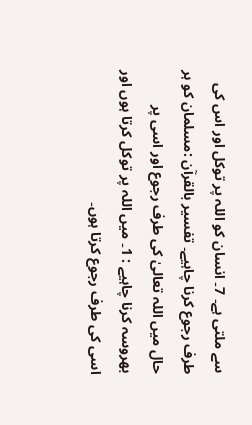سے ملتی ہے۔ 7۔ انسان کو اللہ پر توکل اور اس کی طرف رجوع کرنا چاہیے۔ تفسیر بالقرآن :مسلمان کو ہر حال میں اللہ تعالیٰ کی طرف رجوع اور اسی پر بھروسہ کرنا چاہیے : 1۔ میں اللہ پر توکل کرتا ہوں اور اسی کی طرف رجوع کرتا ہوں۔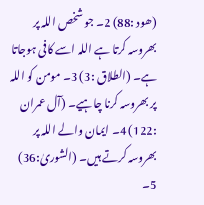(ھود :88) 2۔ جو شخص اللہ پر بھروسہ کرتا ہے اللہ اسے کافی ہوجاتا ہے۔ (الطلاق :3) 3۔ مومن کو اللہ پر بھروسہ کرنا چاہیے۔ (آل عمران :122) 4۔ ایمان والے اللہ پر بھروسہ کرتے ہیں۔ (الشوریٰ:36) 5۔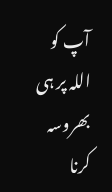آپ کو اللہ پر ہی بھروسہ کرنا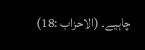چاہیے۔ (الاحزاب :18)